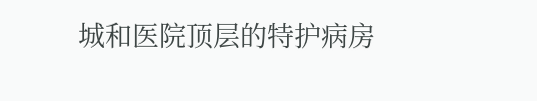城和医院顶层的特护病房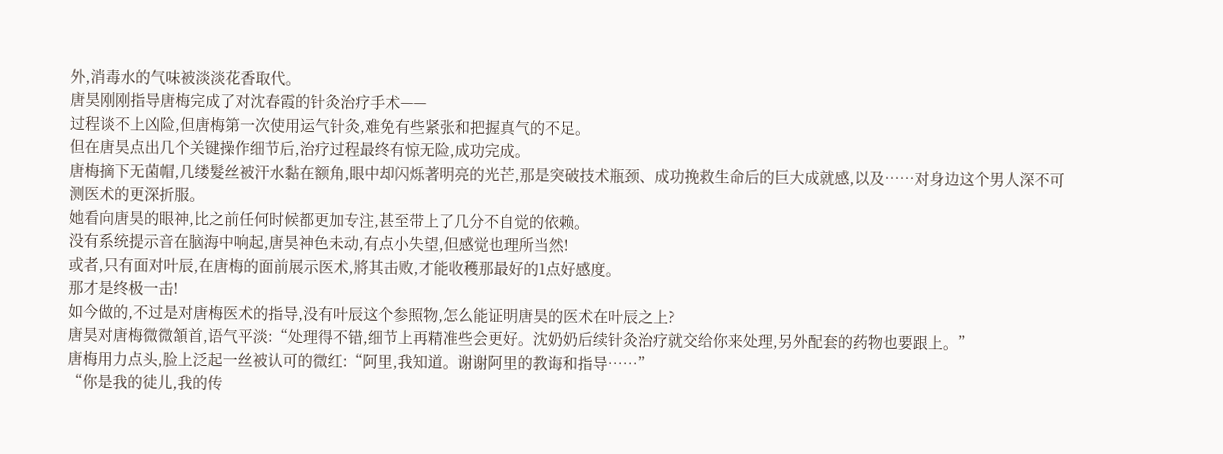外,消毒水的气味被淡淡花香取代。
唐昊刚刚指导唐梅完成了对沈春霞的针灸治疗手术——
过程谈不上凶险,但唐梅第一次使用运气针灸,难免有些紧张和把握真气的不足。
但在唐昊点出几个关键操作细节后,治疗过程最终有惊无险,成功完成。
唐梅摘下无菌帽,几缕髮丝被汗水黏在额角,眼中却闪烁著明亮的光芒,那是突破技术瓶颈、成功挽救生命后的巨大成就感,以及……对身边这个男人深不可测医术的更深折服。
她看向唐昊的眼神,比之前任何时候都更加专注,甚至带上了几分不自觉的依赖。
没有系统提示音在脑海中响起,唐昊神色未动,有点小失望,但感觉也理所当然!
或者,只有面对叶辰,在唐梅的面前展示医术,將其击败,才能收穫那最好的1点好感度。
那才是终极一击!
如今做的,不过是对唐梅医术的指导,没有叶辰这个参照物,怎么能证明唐昊的医术在叶辰之上?
唐昊对唐梅微微頷首,语气平淡:“处理得不错,细节上再精准些会更好。沈奶奶后续针灸治疗就交给你来处理,另外配套的药物也要跟上。”
唐梅用力点头,脸上泛起一丝被认可的微红:“阿里,我知道。谢谢阿里的教诲和指导……”
“你是我的徒儿,我的传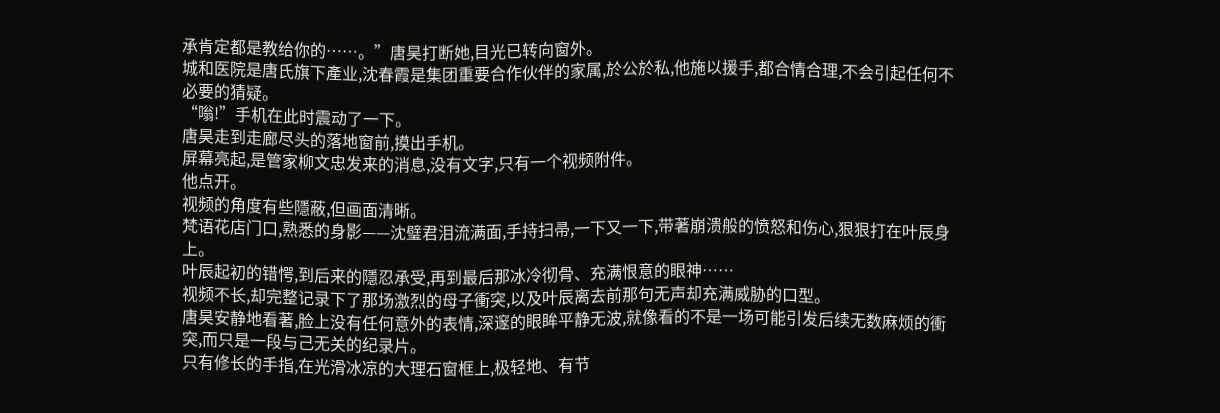承肯定都是教给你的……。”唐昊打断她,目光已转向窗外。
城和医院是唐氏旗下產业,沈春霞是集团重要合作伙伴的家属,於公於私,他施以援手,都合情合理,不会引起任何不必要的猜疑。
“嗡!”手机在此时震动了一下。
唐昊走到走廊尽头的落地窗前,摸出手机。
屏幕亮起,是管家柳文忠发来的消息,没有文字,只有一个视频附件。
他点开。
视频的角度有些隱蔽,但画面清晰。
梵语花店门口,熟悉的身影——沈璧君泪流满面,手持扫帚,一下又一下,带著崩溃般的愤怒和伤心,狠狠打在叶辰身上。
叶辰起初的错愕,到后来的隱忍承受,再到最后那冰冷彻骨、充满恨意的眼神……
视频不长,却完整记录下了那场激烈的母子衝突,以及叶辰离去前那句无声却充满威胁的口型。
唐昊安静地看著,脸上没有任何意外的表情,深邃的眼眸平静无波,就像看的不是一场可能引发后续无数麻烦的衝突,而只是一段与己无关的纪录片。
只有修长的手指,在光滑冰凉的大理石窗框上,极轻地、有节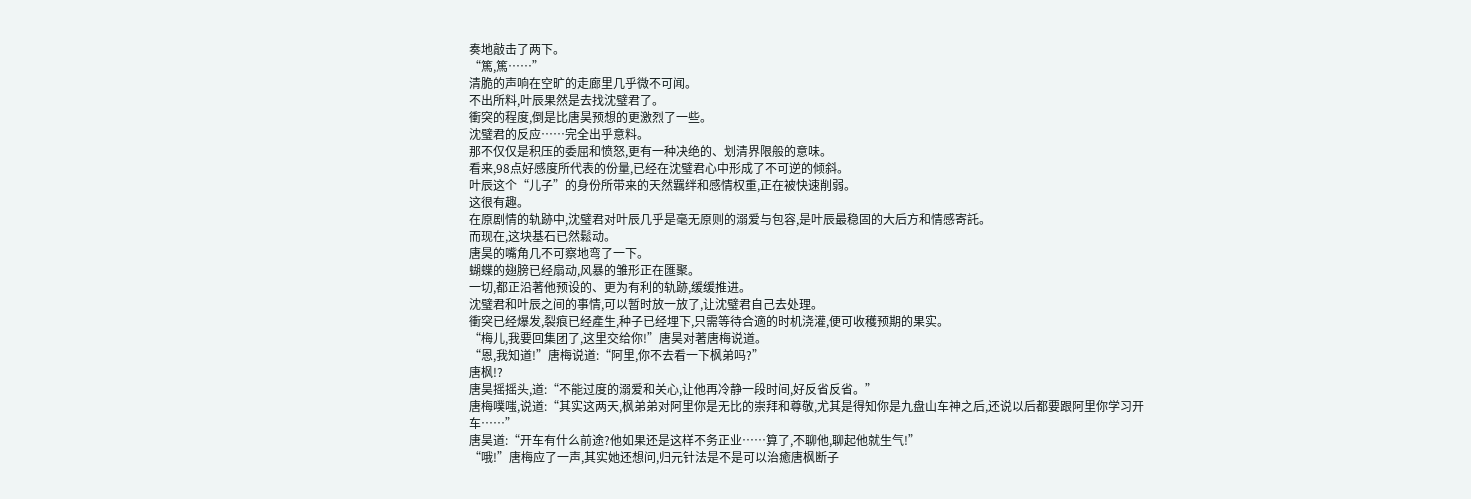奏地敲击了两下。
“篤,篤……”
清脆的声响在空旷的走廊里几乎微不可闻。
不出所料,叶辰果然是去找沈璧君了。
衝突的程度,倒是比唐昊预想的更激烈了一些。
沈璧君的反应……完全出乎意料。
那不仅仅是积压的委屈和愤怒,更有一种决绝的、划清界限般的意味。
看来,98点好感度所代表的份量,已经在沈璧君心中形成了不可逆的倾斜。
叶辰这个“儿子”的身份所带来的天然羈绊和感情权重,正在被快速削弱。
这很有趣。
在原剧情的轨跡中,沈璧君对叶辰几乎是毫无原则的溺爱与包容,是叶辰最稳固的大后方和情感寄託。
而现在,这块基石已然鬆动。
唐昊的嘴角几不可察地弯了一下。
蝴蝶的翅膀已经扇动,风暴的雏形正在匯聚。
一切,都正沿著他预设的、更为有利的轨跡,缓缓推进。
沈璧君和叶辰之间的事情,可以暂时放一放了,让沈璧君自己去处理。
衝突已经爆发,裂痕已经產生,种子已经埋下,只需等待合適的时机浇灌,便可收穫预期的果实。
“梅儿,我要回集团了,这里交给你!”唐昊对著唐梅说道。
“恩,我知道!”唐梅说道:“阿里,你不去看一下枫弟吗?”
唐枫!?
唐昊摇摇头,道:“不能过度的溺爱和关心,让他再冷静一段时间,好反省反省。”
唐梅噗嗤,说道:“其实这两天,枫弟弟对阿里你是无比的崇拜和尊敬,尤其是得知你是九盘山车神之后,还说以后都要跟阿里你学习开车……”
唐昊道:“开车有什么前途?他如果还是这样不务正业……算了,不聊他,聊起他就生气!”
“哦!”唐梅应了一声,其实她还想问,归元针法是不是可以治癒唐枫断子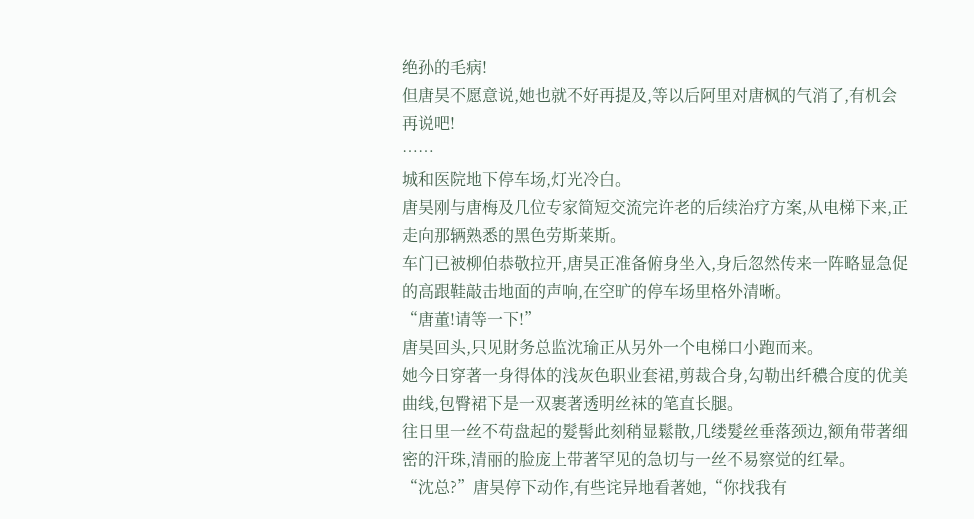绝孙的毛病!
但唐昊不愿意说,她也就不好再提及,等以后阿里对唐枫的气消了,有机会再说吧!
……
城和医院地下停车场,灯光冷白。
唐昊刚与唐梅及几位专家简短交流完许老的后续治疗方案,从电梯下来,正走向那辆熟悉的黑色劳斯莱斯。
车门已被柳伯恭敬拉开,唐昊正准备俯身坐入,身后忽然传来一阵略显急促的高跟鞋敲击地面的声响,在空旷的停车场里格外清晰。
“唐董!请等一下!”
唐昊回头,只见財务总监沈瑜正从另外一个电梯口小跑而来。
她今日穿著一身得体的浅灰色职业套裙,剪裁合身,勾勒出纤穠合度的优美曲线,包臀裙下是一双裹著透明丝袜的笔直长腿。
往日里一丝不苟盘起的髮髻此刻稍显鬆散,几缕髮丝垂落颈边,额角带著细密的汗珠,清丽的脸庞上带著罕见的急切与一丝不易察觉的红晕。
“沈总?”唐昊停下动作,有些诧异地看著她,“你找我有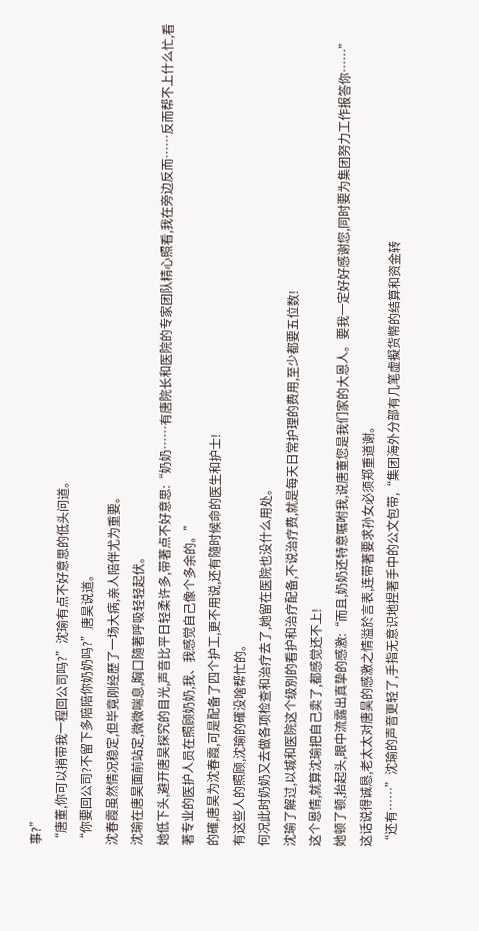事?”
“唐董,你可以捎带我一程回公司吗?”沈瑜有点不好意思的低头问道。
“你要回公司?不留下多陪陪你奶奶吗?”唐昊说道。
沈春霞虽然情况稳定,但毕竟刚经歷了一场大病,亲人陪伴尤为重要。
沈瑜在唐昊面前站定,微微喘息,胸口隨著呼吸轻轻起伏。
她低下头,避开唐昊探究的目光,声音比平日轻柔许多,带著点不好意思:“奶奶……有唐院长和医院的专家团队精心照看,我在旁边反而……反而帮不上什么忙,看著专业的医护人员在照顾奶奶,我、我感觉自己像个多余的。”
的確,唐昊为沈春霞,可是配备了四个护工,更不用说,还有隨时候命的医生和护士!
有这些人的照顾,沈瑜的確没啥帮忙的。
何况此时奶奶又去做各项检查和治疗去了,她留在医院也没什么用处。
沈瑜了解过,以城和医院这个级別的看护和治疗配备,不说治疗费,就是每天日常护理的费用,至少都要五位数!
这个恩情,就算沈瑜把自己卖了,都感觉还不上!
她顿了顿,抬起头,眼中流露出真挚的感激:“而且,奶奶还特意嘱咐我,说唐董您是我们家的大恩人。要我一定好好感谢您,同时要为集团努力工作报答你……”
这话说得诚恳,老太太对唐昊的感激之情溢於言表,连带著要求孙女必须郑重道谢。
“还有……”沈瑜的声音更轻了,手指无意识地捏著手中的公文包带,“集团海外分部有几笔虚擬货幣的结算和资金转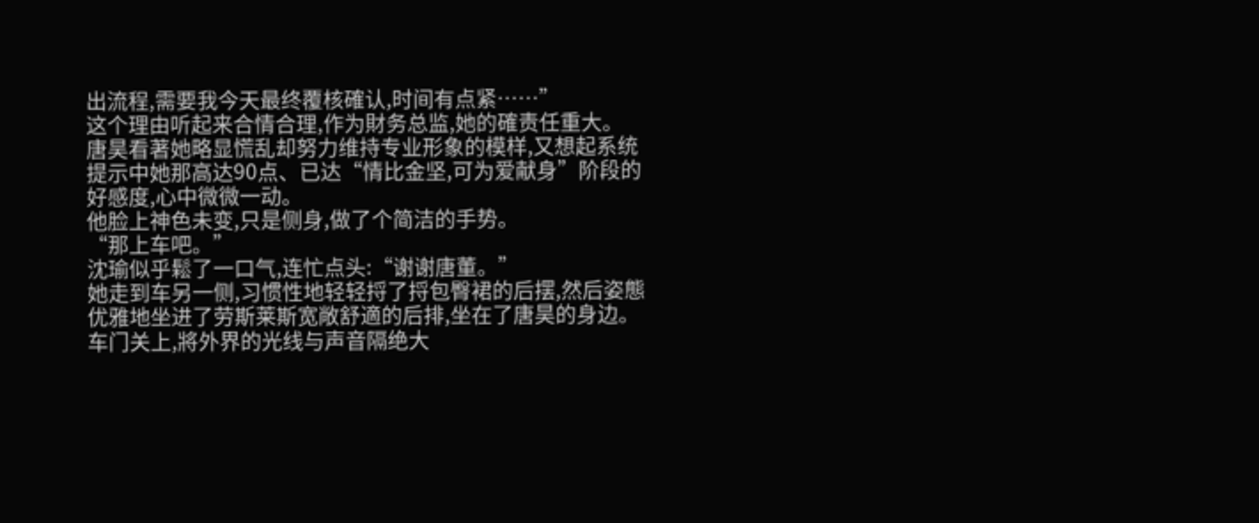出流程,需要我今天最终覆核確认,时间有点紧……”
这个理由听起来合情合理,作为財务总监,她的確责任重大。
唐昊看著她略显慌乱却努力维持专业形象的模样,又想起系统提示中她那高达90点、已达“情比金坚,可为爱献身”阶段的好感度,心中微微一动。
他脸上神色未变,只是侧身,做了个简洁的手势。
“那上车吧。”
沈瑜似乎鬆了一口气,连忙点头:“谢谢唐董。”
她走到车另一侧,习惯性地轻轻捋了捋包臀裙的后摆,然后姿態优雅地坐进了劳斯莱斯宽敞舒適的后排,坐在了唐昊的身边。
车门关上,將外界的光线与声音隔绝大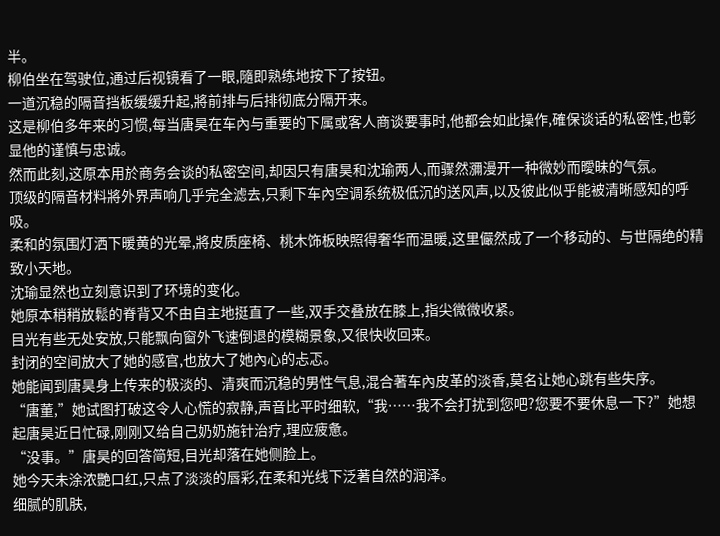半。
柳伯坐在驾驶位,通过后视镜看了一眼,隨即熟练地按下了按钮。
一道沉稳的隔音挡板缓缓升起,將前排与后排彻底分隔开来。
这是柳伯多年来的习惯,每当唐昊在车內与重要的下属或客人商谈要事时,他都会如此操作,確保谈话的私密性,也彰显他的谨慎与忠诚。
然而此刻,这原本用於商务会谈的私密空间,却因只有唐昊和沈瑜两人,而骤然瀰漫开一种微妙而曖昧的气氛。
顶级的隔音材料將外界声响几乎完全滤去,只剩下车內空调系统极低沉的送风声,以及彼此似乎能被清晰感知的呼吸。
柔和的氛围灯洒下暖黄的光晕,將皮质座椅、桃木饰板映照得奢华而温暖,这里儼然成了一个移动的、与世隔绝的精致小天地。
沈瑜显然也立刻意识到了环境的变化。
她原本稍稍放鬆的脊背又不由自主地挺直了一些,双手交叠放在膝上,指尖微微收紧。
目光有些无处安放,只能飘向窗外飞速倒退的模糊景象,又很快收回来。
封闭的空间放大了她的感官,也放大了她內心的忐忑。
她能闻到唐昊身上传来的极淡的、清爽而沉稳的男性气息,混合著车內皮革的淡香,莫名让她心跳有些失序。
“唐董,”她试图打破这令人心慌的寂静,声音比平时细软,“我……我不会打扰到您吧?您要不要休息一下?”她想起唐昊近日忙碌,刚刚又给自己奶奶施针治疗,理应疲惫。
“没事。”唐昊的回答简短,目光却落在她侧脸上。
她今天未涂浓艷口红,只点了淡淡的唇彩,在柔和光线下泛著自然的润泽。
细腻的肌肤,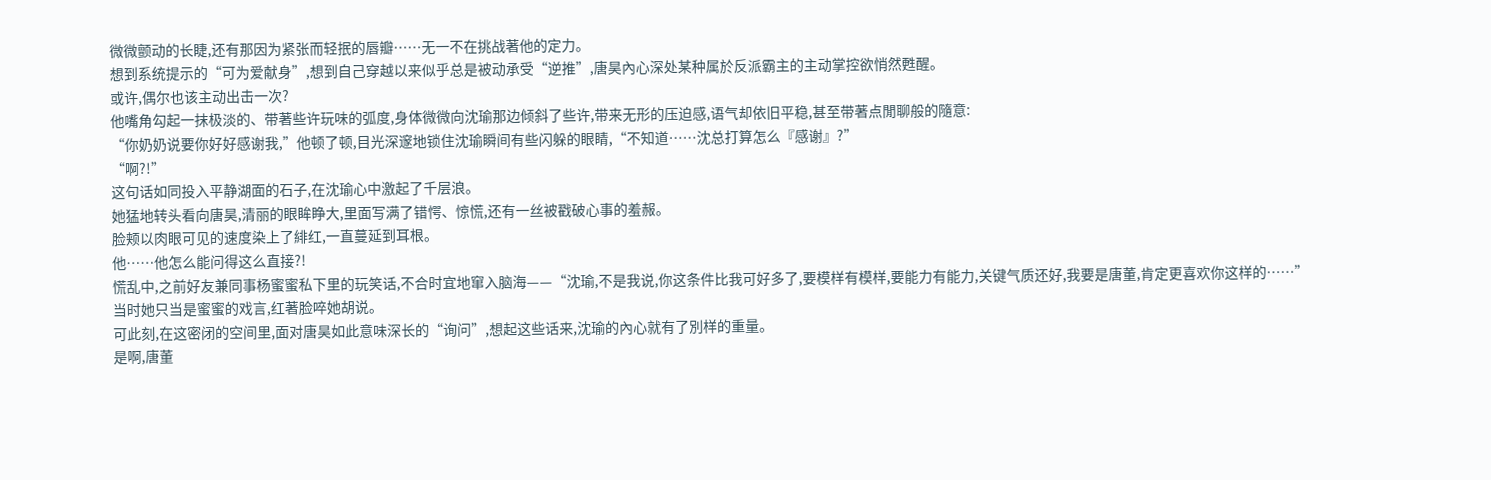微微颤动的长睫,还有那因为紧张而轻抿的唇瓣……无一不在挑战著他的定力。
想到系统提示的“可为爱献身”,想到自己穿越以来似乎总是被动承受“逆推”,唐昊內心深处某种属於反派霸主的主动掌控欲悄然甦醒。
或许,偶尔也该主动出击一次?
他嘴角勾起一抹极淡的、带著些许玩味的弧度,身体微微向沈瑜那边倾斜了些许,带来无形的压迫感,语气却依旧平稳,甚至带著点閒聊般的隨意:
“你奶奶说要你好好感谢我,”他顿了顿,目光深邃地锁住沈瑜瞬间有些闪躲的眼睛,“不知道……沈总打算怎么『感谢』?”
“啊?!”
这句话如同投入平静湖面的石子,在沈瑜心中激起了千层浪。
她猛地转头看向唐昊,清丽的眼眸睁大,里面写满了错愕、惊慌,还有一丝被戳破心事的羞赧。
脸颊以肉眼可见的速度染上了緋红,一直蔓延到耳根。
他……他怎么能问得这么直接?!
慌乱中,之前好友兼同事杨蜜蜜私下里的玩笑话,不合时宜地窜入脑海——“沈瑜,不是我说,你这条件比我可好多了,要模样有模样,要能力有能力,关键气质还好,我要是唐董,肯定更喜欢你这样的……”
当时她只当是蜜蜜的戏言,红著脸啐她胡说。
可此刻,在这密闭的空间里,面对唐昊如此意味深长的“询问”,想起这些话来,沈瑜的內心就有了別样的重量。
是啊,唐董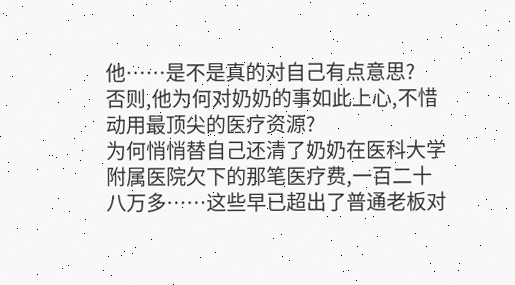他……是不是真的对自己有点意思?
否则,他为何对奶奶的事如此上心,不惜动用最顶尖的医疗资源?
为何悄悄替自己还清了奶奶在医科大学附属医院欠下的那笔医疗费,一百二十八万多……这些早已超出了普通老板对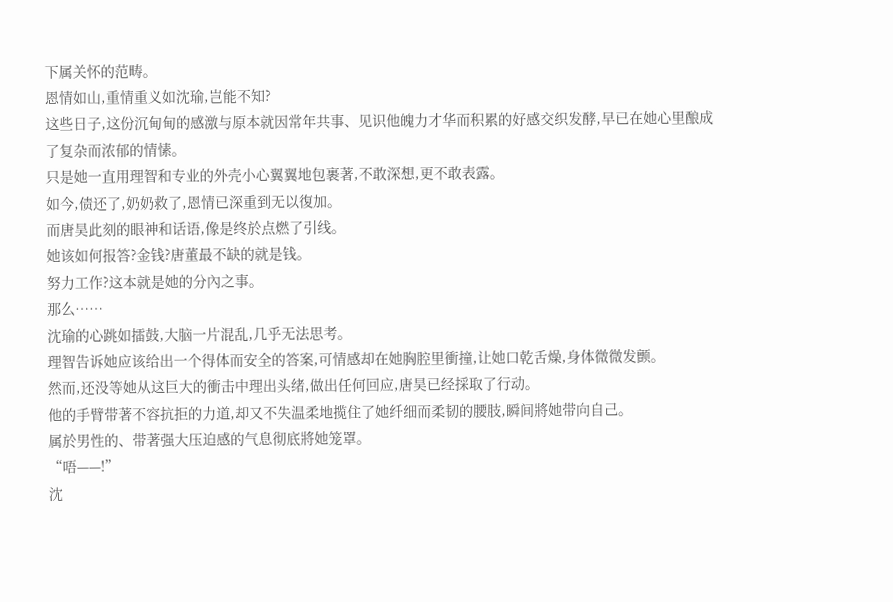下属关怀的范畴。
恩情如山,重情重义如沈瑜,岂能不知?
这些日子,这份沉甸甸的感激与原本就因常年共事、见识他魄力才华而积累的好感交织发酵,早已在她心里酿成了复杂而浓郁的情愫。
只是她一直用理智和专业的外壳小心翼翼地包裹著,不敢深想,更不敢表露。
如今,债还了,奶奶救了,恩情已深重到无以復加。
而唐昊此刻的眼神和话语,像是终於点燃了引线。
她该如何报答?金钱?唐董最不缺的就是钱。
努力工作?这本就是她的分內之事。
那么……
沈瑜的心跳如擂鼓,大脑一片混乱,几乎无法思考。
理智告诉她应该给出一个得体而安全的答案,可情感却在她胸腔里衝撞,让她口乾舌燥,身体微微发颤。
然而,还没等她从这巨大的衝击中理出头绪,做出任何回应,唐昊已经採取了行动。
他的手臂带著不容抗拒的力道,却又不失温柔地揽住了她纤细而柔韧的腰肢,瞬间將她带向自己。
属於男性的、带著强大压迫感的气息彻底將她笼罩。
“唔——!”
沈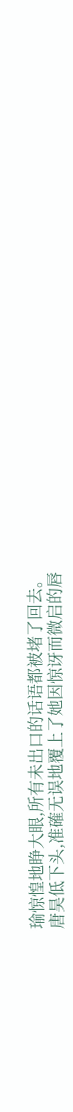瑜惊惶地睁大眼,所有未出口的话语都被堵了回去。
唐昊低下头,准確无误地覆上了她因惊讶而微启的唇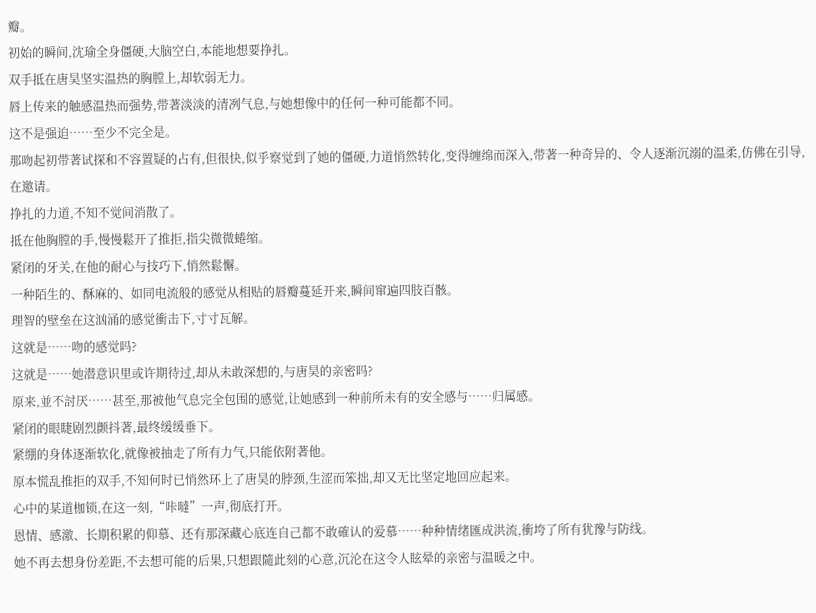瓣。
初始的瞬间,沈瑜全身僵硬,大脑空白,本能地想要挣扎。
双手抵在唐昊坚实温热的胸膛上,却软弱无力。
唇上传来的触感温热而强势,带著淡淡的清冽气息,与她想像中的任何一种可能都不同。
这不是强迫……至少不完全是。
那吻起初带著试探和不容置疑的占有,但很快,似乎察觉到了她的僵硬,力道悄然转化,变得缠绵而深入,带著一种奇异的、令人逐渐沉溺的温柔,仿佛在引导,在邀请。
挣扎的力道,不知不觉间消散了。
抵在他胸膛的手,慢慢鬆开了推拒,指尖微微蜷缩。
紧闭的牙关,在他的耐心与技巧下,悄然鬆懈。
一种陌生的、酥麻的、如同电流般的感觉从相贴的唇瓣蔓延开来,瞬间窜遍四肢百骸。
理智的壁垒在这汹涌的感觉衝击下,寸寸瓦解。
这就是……吻的感觉吗?
这就是……她潜意识里或许期待过,却从未敢深想的,与唐昊的亲密吗?
原来,並不討厌……甚至,那被他气息完全包围的感觉,让她感到一种前所未有的安全感与……归属感。
紧闭的眼睫剧烈颤抖著,最终缓缓垂下。
紧绷的身体逐渐软化,就像被抽走了所有力气,只能依附著他。
原本慌乱推拒的双手,不知何时已悄然环上了唐昊的脖颈,生涩而笨拙,却又无比坚定地回应起来。
心中的某道枷锁,在这一刻,“咔噠”一声,彻底打开。
恩情、感激、长期积累的仰慕、还有那深藏心底连自己都不敢確认的爱慕……种种情绪匯成洪流,衝垮了所有犹豫与防线。
她不再去想身份差距,不去想可能的后果,只想跟隨此刻的心意,沉沦在这令人眩晕的亲密与温暖之中。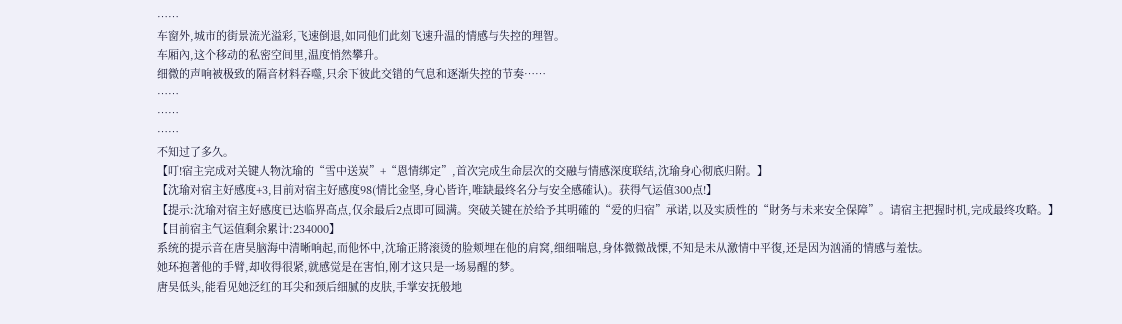……
车窗外,城市的街景流光溢彩,飞速倒退,如同他们此刻飞速升温的情感与失控的理智。
车厢內,这个移动的私密空间里,温度悄然攀升。
细微的声响被极致的隔音材料吞噬,只余下彼此交错的气息和逐渐失控的节奏……
……
……
……
不知过了多久。
【叮!宿主完成对关键人物沈瑜的“雪中送炭”+“恩情绑定”,首次完成生命层次的交融与情感深度联结,沈瑜身心彻底归附。】
【沈瑜对宿主好感度+3,目前对宿主好感度98(情比金坚,身心皆许,唯缺最终名分与安全感確认)。获得气运值300点!】
【提示:沈瑜对宿主好感度已达临界高点,仅余最后2点即可圆满。突破关键在於给予其明確的“爱的归宿”承诺,以及实质性的“財务与未来安全保障”。请宿主把握时机,完成最终攻略。】
【目前宿主气运值剩余累计:234000】
系统的提示音在唐昊脑海中清晰响起,而他怀中,沈瑜正將滚烫的脸颊埋在他的肩窝,细细喘息,身体微微战慄,不知是未从激情中平復,还是因为汹涌的情感与羞怯。
她环抱著他的手臂,却收得很紧,就感觉是在害怕,刚才这只是一场易醒的梦。
唐昊低头,能看见她泛红的耳尖和颈后细腻的皮肤,手掌安抚般地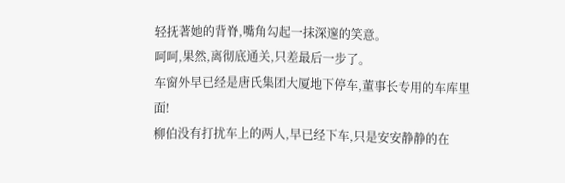轻抚著她的背脊,嘴角勾起一抹深邃的笑意。
呵呵,果然,离彻底通关,只差最后一步了。
车窗外早已经是唐氏集团大厦地下停车,董事长专用的车库里面!
柳伯没有打扰车上的两人,早已经下车,只是安安静静的在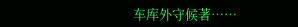车库外守候著……